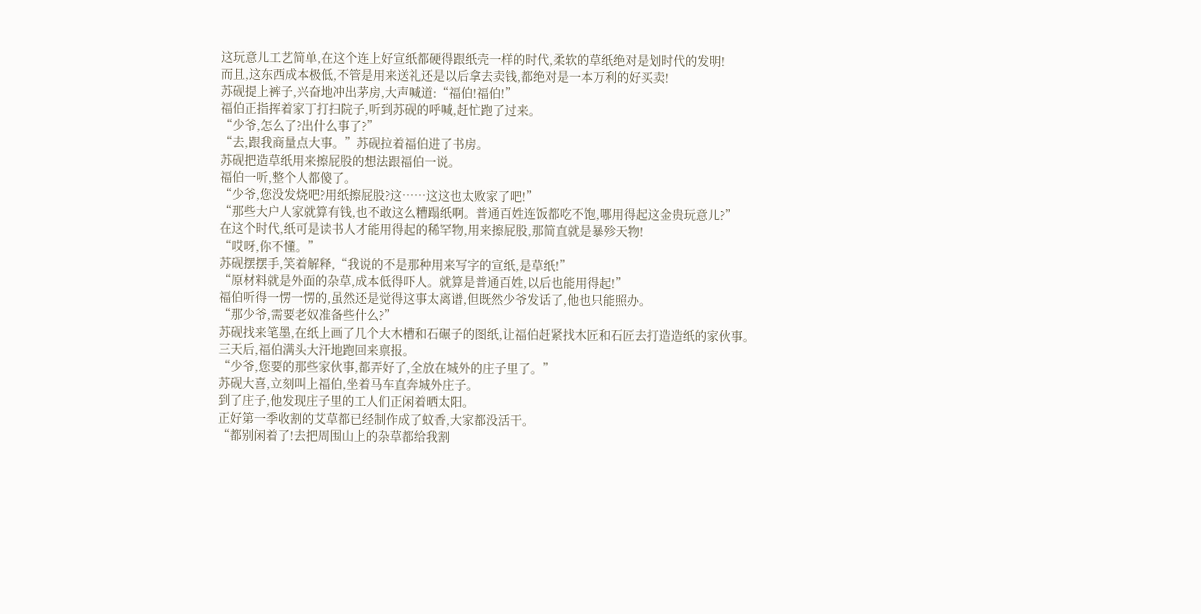这玩意儿工艺简单,在这个连上好宣纸都硬得跟纸壳一样的时代,柔软的草纸绝对是划时代的发明!
而且,这东西成本极低,不管是用来送礼还是以后拿去卖钱,都绝对是一本万利的好买卖!
苏砚提上裤子,兴奋地冲出茅房,大声喊道:“福伯!福伯!”
福伯正指挥着家丁打扫院子,听到苏砚的呼喊,赶忙跑了过来。
“少爷,怎么了?出什么事了?”
“去,跟我商量点大事。”苏砚拉着福伯进了书房。
苏砚把造草纸用来擦屁股的想法跟福伯一说。
福伯一听,整个人都傻了。
“少爷,您没发烧吧?用纸擦屁股?这……这这也太败家了吧!”
“那些大户人家就算有钱,也不敢这么糟蹋纸啊。普通百姓连饭都吃不饱,哪用得起这金贵玩意儿?”
在这个时代,纸可是读书人才能用得起的稀罕物,用来擦屁股,那简直就是暴殄天物!
“哎呀,你不懂。”
苏砚摆摆手,笑着解释,“我说的不是那种用来写字的宣纸,是草纸!”
“原材料就是外面的杂草,成本低得吓人。就算是普通百姓,以后也能用得起!”
福伯听得一愣一愣的,虽然还是觉得这事太离谱,但既然少爷发话了,他也只能照办。
“那少爷,需要老奴准备些什么?”
苏砚找来笔墨,在纸上画了几个大木槽和石碾子的图纸,让福伯赶紧找木匠和石匠去打造造纸的家伙事。
三天后,福伯满头大汗地跑回来禀报。
“少爷,您要的那些家伙事,都弄好了,全放在城外的庄子里了。”
苏砚大喜,立刻叫上福伯,坐着马车直奔城外庄子。
到了庄子,他发现庄子里的工人们正闲着晒太阳。
正好第一季收割的艾草都已经制作成了蚊香,大家都没活干。
“都别闲着了!去把周围山上的杂草都给我割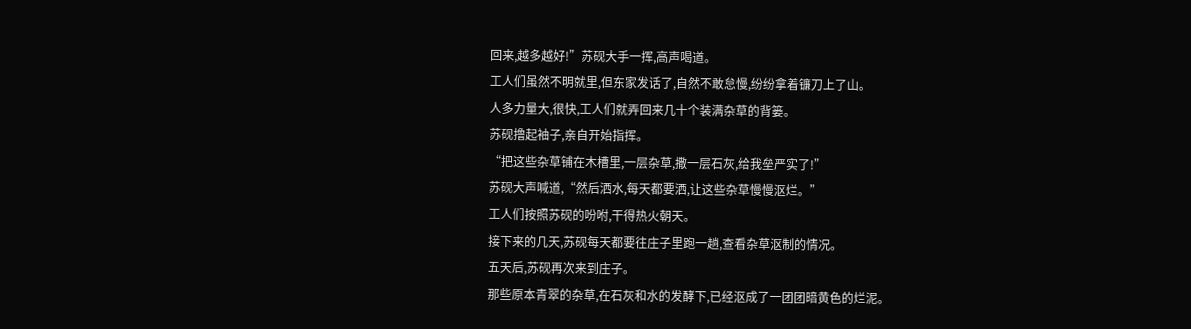回来,越多越好!”苏砚大手一挥,高声喝道。
工人们虽然不明就里,但东家发话了,自然不敢怠慢,纷纷拿着镰刀上了山。
人多力量大,很快,工人们就弄回来几十个装满杂草的背篓。
苏砚撸起袖子,亲自开始指挥。
“把这些杂草铺在木槽里,一层杂草,撒一层石灰,给我垒严实了!”
苏砚大声喊道,“然后洒水,每天都要洒,让这些杂草慢慢沤烂。”
工人们按照苏砚的吩咐,干得热火朝天。
接下来的几天,苏砚每天都要往庄子里跑一趟,查看杂草沤制的情况。
五天后,苏砚再次来到庄子。
那些原本青翠的杂草,在石灰和水的发酵下,已经沤成了一团团暗黄色的烂泥。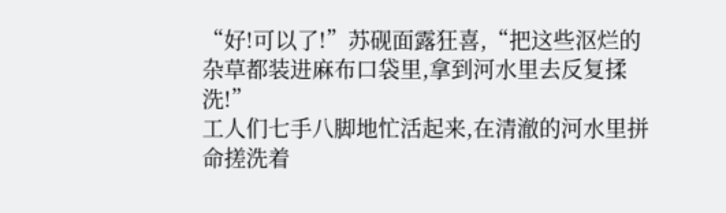“好!可以了!”苏砚面露狂喜,“把这些沤烂的杂草都装进麻布口袋里,拿到河水里去反复揉洗!”
工人们七手八脚地忙活起来,在清澈的河水里拼命搓洗着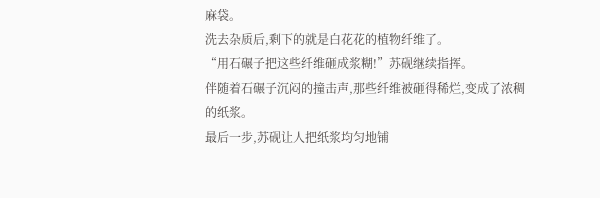麻袋。
洗去杂质后,剩下的就是白花花的植物纤维了。
“用石碾子把这些纤维砸成浆糊!”苏砚继续指挥。
伴随着石碾子沉闷的撞击声,那些纤维被砸得稀烂,变成了浓稠的纸浆。
最后一步,苏砚让人把纸浆均匀地铺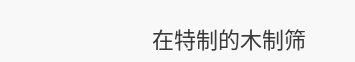在特制的木制筛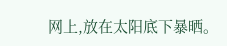网上,放在太阳底下暴晒。